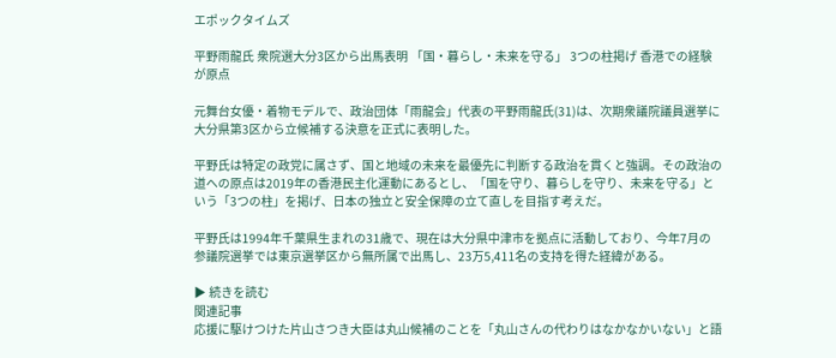エポックタイムズ

平野雨龍氏 衆院選大分3区から出馬表明 「国・暮らし・未来を守る」 3つの柱掲げ 香港での経験が原点

元舞台女優・着物モデルで、政治団体「雨龍会」代表の平野雨龍氏(31)は、次期衆議院議員選挙に大分県第3区から立候補する決意を正式に表明した。

平野氏は特定の政党に属さず、国と地域の未来を最優先に判断する政治を貫くと強調。その政治の道への原点は2019年の香港民主化運動にあるとし、「国を守り、暮らしを守り、未来を守る」という「3つの柱」を掲げ、日本の独立と安全保障の立て直しを目指す考えだ。

平野氏は1994年千葉県生まれの31歳で、現在は大分県中津市を拠点に活動しており、今年7月の参議院選挙では東京選挙区から無所属で出馬し、23万5,411名の支持を得た経緯がある。

▶ 続きを読む
関連記事
応援に駆けつけた片山さつき大臣は丸山候補のことを「丸山さんの代わりはなかなかいない」と語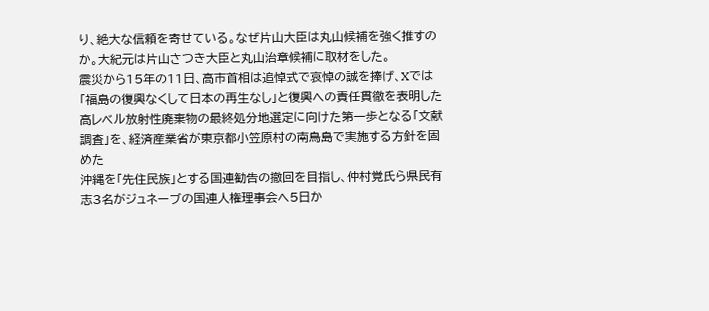り、絶大な信頼を寄せている。なぜ片山大臣は丸山候補を強く推すのか。大紀元は片山さつき大臣と丸山治章候補に取材をした。
震災から15年の11日、高市首相は追悼式で哀悼の誠を捧げ、Xでは「福島の復興なくして日本の再生なし」と復興への責任貫徹を表明した
高レベル放射性廃棄物の最終処分地選定に向けた第一歩となる「文献調査」を、経済産業省が東京都小笠原村の南鳥島で実施する方針を固めた
沖縄を「先住民族」とする国連勧告の撤回を目指し、仲村覚氏ら県民有志3名がジュネーブの国連人権理事会へ5日か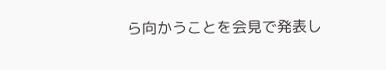ら向かうことを会見で発表し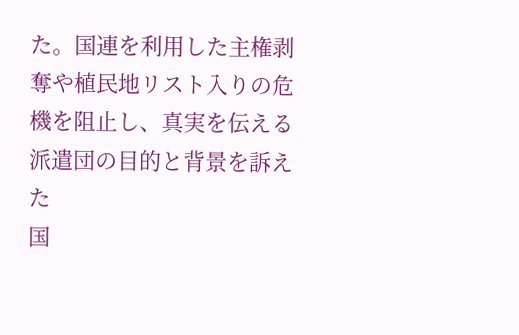た。国連を利用した主権剥奪や植民地リスト入りの危機を阻止し、真実を伝える派遣団の目的と背景を訴えた
国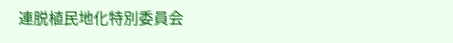連脱植民地化特別委員会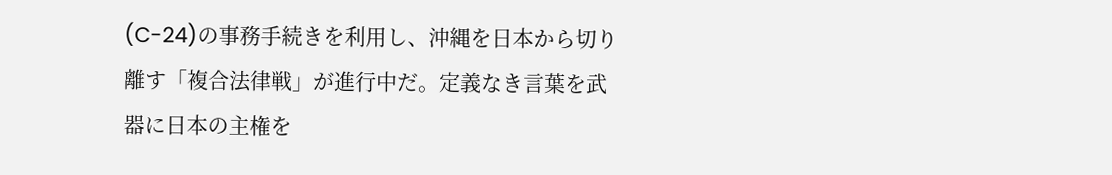(C-24)の事務手続きを利用し、沖縄を日本から切り離す「複合法律戦」が進行中だ。定義なき言葉を武器に日本の主権を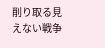削り取る見えない戦争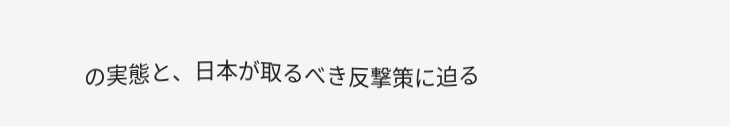の実態と、日本が取るべき反撃策に迫る